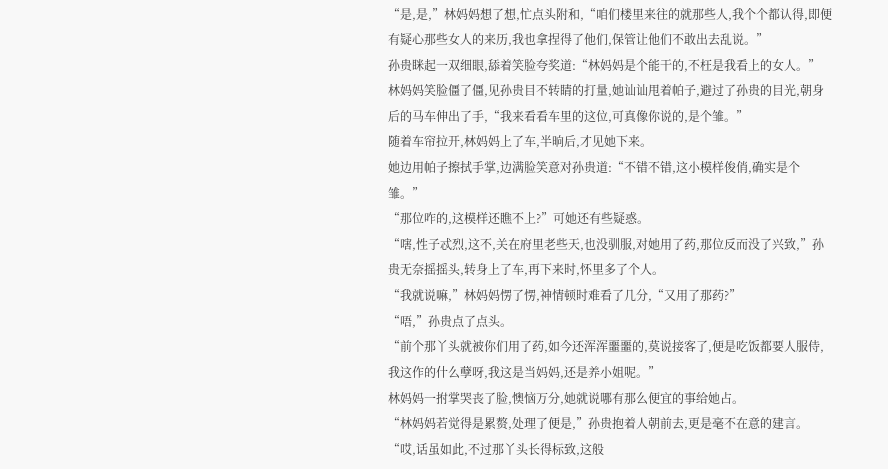“是,是,”林妈妈想了想,忙点头附和,“咱们楼里来往的就那些人,我个个都认得,即便有疑心那些女人的来历,我也拿捏得了他们,保管让他们不敢出去乱说。”
孙贵眯起一双细眼,舔着笑脸夸奖道:“林妈妈是个能干的,不枉是我看上的女人。”
林妈妈笑脸僵了僵,见孙贵目不转睛的打量,她讪讪甩着帕子,避过了孙贵的目光,朝身后的马车伸出了手,“我来看看车里的这位,可真像你说的,是个雏。”
随着车帘拉开,林妈妈上了车,半晌后,才见她下来。
她边用帕子擦拭手掌,边满脸笑意对孙贵道:“不错不错,这小模样俊俏,确实是个雏。”
“那位咋的,这模样还瞧不上?”可她还有些疑惑。
“嗐,性子忒烈,这不,关在府里老些天,也没驯服,对她用了药,那位反而没了兴致,”孙贵无奈摇摇头,转身上了车,再下来时,怀里多了个人。
“我就说嘛,”林妈妈愣了愣,神情顿时难看了几分,“又用了那药?”
“唔,”孙贵点了点头。
“前个那丫头就被你们用了药,如今还浑浑噩噩的,莫说接客了,便是吃饭都要人服侍,我这作的什么孽呀,我这是当妈妈,还是养小姐呢。”
林妈妈一拊掌哭丧了脸,懊恼万分,她就说哪有那么便宜的事给她占。
“林妈妈若觉得是累赘,处理了便是,”孙贵抱着人朝前去,更是毫不在意的建言。
“哎,话虽如此,不过那丫头长得标致,这般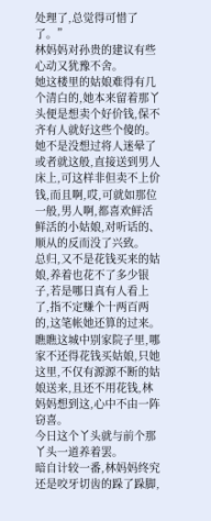处理了,总觉得可惜了了。”
林妈妈对孙贵的建议有些心动又犹豫不舍。
她这楼里的姑娘难得有几个清白的,她本来留着那丫头便是想卖个好价钱,保不齐有人就好这些个傻的。
她不是没想过将人迷晕了或者就这般,直接送到男人床上,可这样非但卖不上价钱,而且啊,哎,可就如那位一般,男人啊,都喜欢鲜活鲜活的小姑娘,对听话的、顺从的反而没了兴致。
总归,又不是花钱买来的姑娘,养着也花不了多少银子,若是哪日真有人看上了,指不定赚个十两百两的,这笔帐她还算的过来。
瞧瞧这城中别家院子里,哪家不还得花钱买姑娘,只她这里,不仅有源源不断的姑娘送来,且还不用花钱,林妈妈想到这,心中不由一阵窃喜。
今日这个丫头就与前个那丫头一道养着罢。
暗自计较一番,林妈妈终究还是咬牙切齿的跺了跺脚,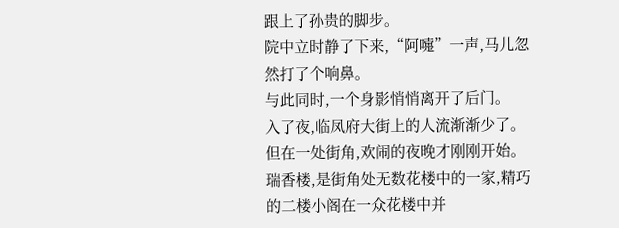跟上了孙贵的脚步。
院中立时静了下来,“阿嚏”一声,马儿忽然打了个响鼻。
与此同时,一个身影悄悄离开了后门。
入了夜,临凤府大街上的人流渐渐少了。
但在一处街角,欢闹的夜晚才刚刚开始。
瑞香楼,是街角处无数花楼中的一家,精巧的二楼小阁在一众花楼中并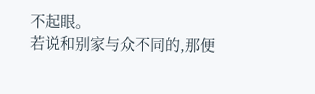不起眼。
若说和别家与众不同的,那便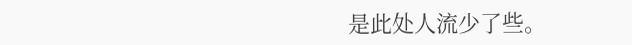是此处人流少了些。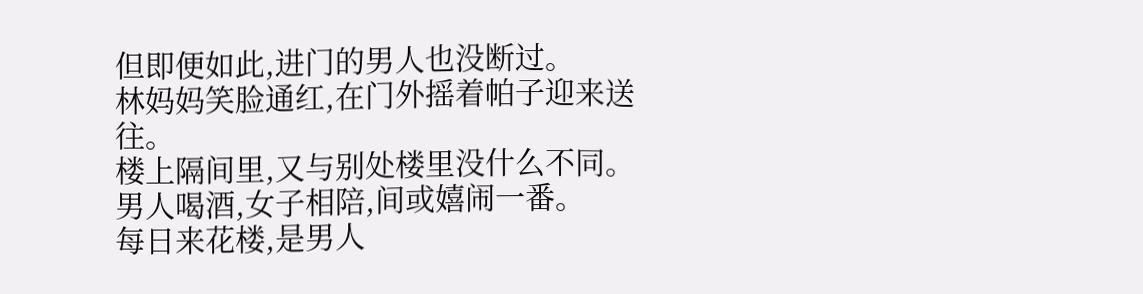但即便如此,进门的男人也没断过。
林妈妈笑脸通红,在门外摇着帕子迎来送往。
楼上隔间里,又与别处楼里没什么不同。
男人喝酒,女子相陪,间或嬉闹一番。
每日来花楼,是男人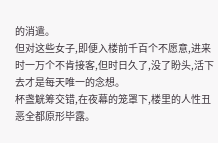的消遣。
但对这些女子,即便入楼前千百个不愿意,进来时一万个不肯接客,但时日久了,没了盼头,活下去才是每天唯一的念想。
杯盏觥筹交错,在夜幕的笼罩下,楼里的人性丑恶全都原形毕露。